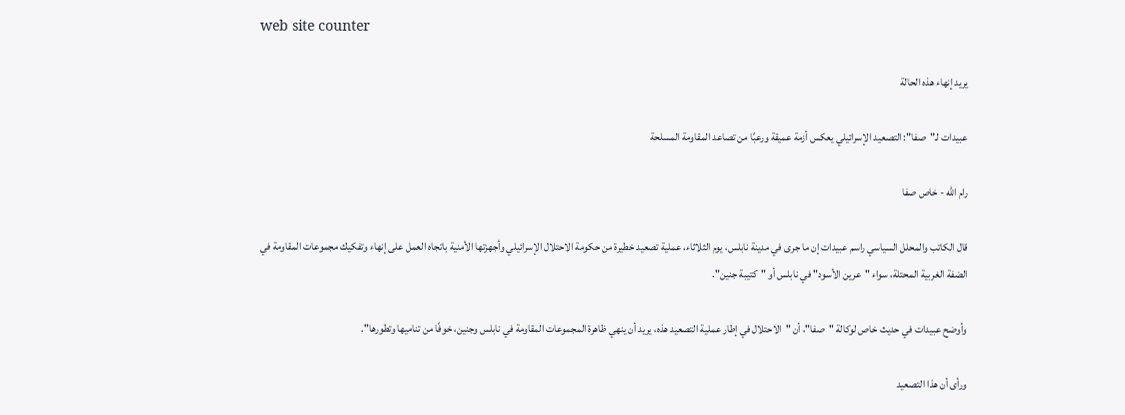web site counter

يريد إنهاء هذه الحالة

عبيدات لـ"صفا": التصعيد الإسرائيلي يعكس أزمة عميقة ورعبًا من تصاعد المقاومة المسلحة

رام الله - خاص صفا

قال الكاتب والمحلل السياسي راسم عبيدات إن ما جرى في مدينة نابلس، يوم الثلاثاء، عملية تصعيد خطيرة من حكومة الاحتلال الإسرائيلي وأجهزتها الأمنية باتجاه العمل على إنهاء وتفكيك مجموعات المقاومة في الضفة الغربية المحتلة، سواء "عرين الأسود" في نابلس أو "كتيبة جنين".

وأوضح عبيدات في حديث خاص لوكالة "صفا"، أن "الاحتلال في إطار عملية التصعيد هذه، يريد أن ينهي ظاهرة المجموعات المقاومة في نابلس وجنين، خوفًا من تناميها وتطورها".

ورأى أن هذا التصعيد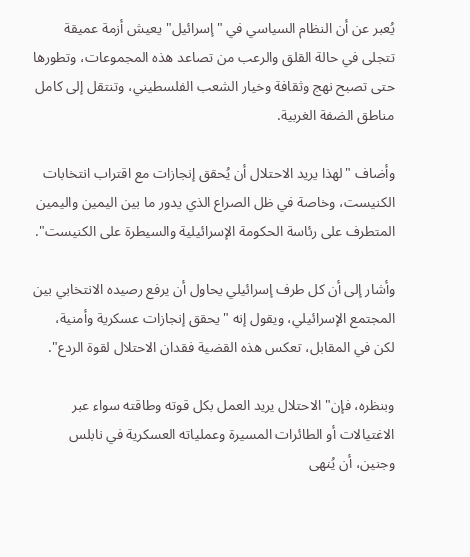يُعبر عن أن النظام السياسي في "إسرائيل" يعيش أزمة عميقة تتجلى في حالة القلق والرعب من تصاعد هذه المجموعات، وتطورها حتى تصبح نهج وثقافة وخيار الشعب الفلسطيني، وتنتقل إلى كامل مناطق الضفة الغربية.

وأضاف "لهذا يريد الاحتلال أن يُحقق إنجازات مع اقتراب انتخابات الكنيست، وخاصة في ظل الصراع الذي يدور ما بين اليمين واليمين المتطرف على رئاسة الحكومة الإسرائيلية والسيطرة على الكنيست".

وأشار إلى أن كل طرف إسرائيلي يحاول أن يرفع رصيده الانتخابي بين المجتمع الإسرائيلي، ويقول إنه "يحقق إنجازات عسكرية وأمنية، لكن في المقابل، تعكس هذه القضية فقدان الاحتلال لقوة الردع".

وبنظره، فإن" الاحتلال يريد العمل بكل قوته وطاقته سواء عبر الاغتيالات أو الطائرات المسيرة وعملياته العسكرية في نابلس وجنين، أن يُنهى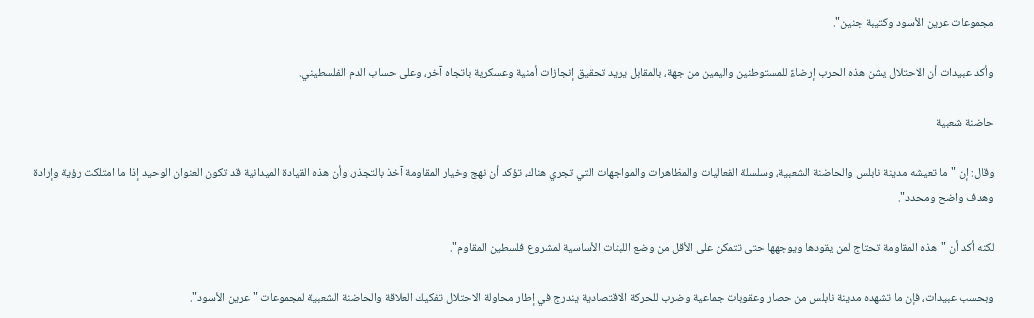مجموعات عرين الأسود وكتيبة جنين".

وأكد عبيدات أن الاحتلال يشن هذه الحرب إرضاءً للمستوطنين واليمين من جهة، بالمقابل يريد تحقيق إنجازات أمنية وعسكرية باتجاه آخر، وعلى حساب الدم الفلسطيني.

حاضنة شعبية

وقال: إن "ما تعيشه مدينة نابلس والحاضنة الشعبية، وسلسلة الفعاليات والمظاهرات والمواجهات التي تجري هناك، تؤكد أن نهج وخيار المقاومة آخذ بالتجذر، وأن هذه القيادة الميدانية قد تكون العنوان الوحيد إذا ما امتلكت رؤية وإرادة وهدف واضح ومحدد".

لكنه أكد أن "هذه المقاومة تحتاج لمن يقودها ويوجهها حتى تتمكن على الأقل من وضع اللبنات الأساسية لمشروع فلسطين المقاوم".

وبحسب عبيدات، فإن ما تشهده مدينة نابلس من حصار وعقوبات جماعية وضرب للحركة الاقتصادية يندرج في إطار محاولة الاحتلال تفكيك العلاقة والحاضنة الشعبية لمجموعات "عرين الأسود".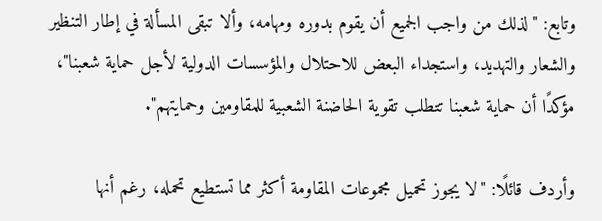وتابع: "لذلك من واجب الجميع أن يقوم بدوره ومهامه، وألا تبقى المسألة في إطار التنظير والشعار والتهديد، واستجداء البعض للاحتلال والمؤسسات الدولية لأجل حماية شعبنا"، مؤكدًا أن حماية شعبنا تتطلب تقوية الحاضنة الشعبية للمقاومين وحمايتهم".

وأردف قائلًا: "لا يجوز تحميل مجموعات المقاومة أكثر مما تستطيع تحمله، رغم أنها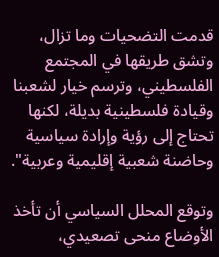قدمت التضحيات وما تزال، وتشق طريقها في المجتمع الفلسطيني، وترسم خيار لشعبنا وقيادة فلسطينية بديلة، لكنها تحتاج إلى رؤية وإرادة سياسية وحاضنة شعبية إقليمية وعربية".

وتوقع المحلل السياسي أن تأخذ الأوضاع منحى تصعيدي،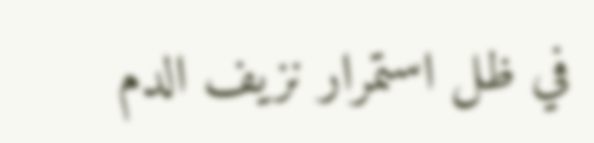في ظل استمرار نزيف الدم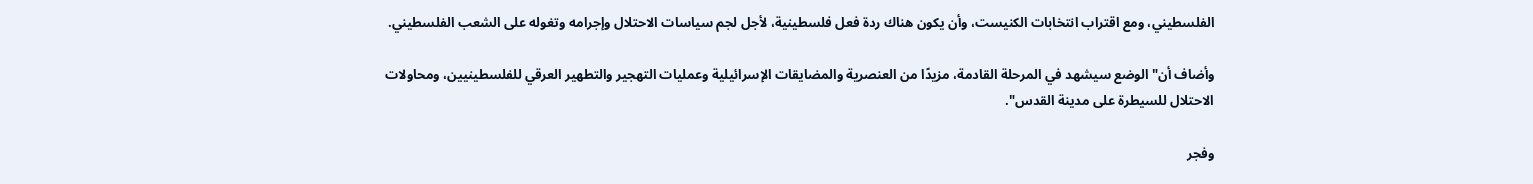الفلسطيني، ومع اقتراب انتخابات الكنيست، وأن يكون هناك ردة فعل فلسطينية، لأجل لجم سياسات الاحتلال وإجرامه وتغوله على الشعب الفلسطيني.

وأضاف أن" الوضع سيشهد في المرحلة القادمة، مزيدًا من العنصرية والمضايقات الإسرائيلية وعمليات التهجير والتطهير العرقي للفلسطينيين، ومحاولات الاحتلال للسيطرة على مدينة القدس".

وفجر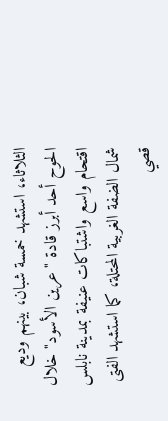الثلاثاء، استشهد خمسة شبان، بينهم وديع الحوح أحد أبرز قادة "عرين الأسود" خلال اقتحام واسع واشتباكات عنيفة بمدينة نابلس شمال الضفة الغربية المحتلة، كما استشهد الفتى قصي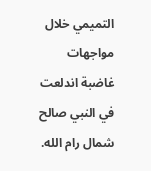التميمي خلال مواجهات غاضبة اندلعت في النبي صالح شمال رام الله.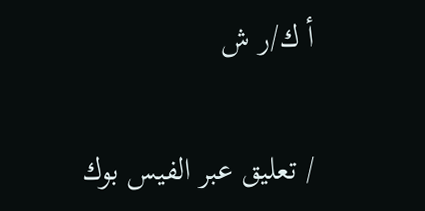أ ك/ر ش

/ تعليق عبر الفيس بوك